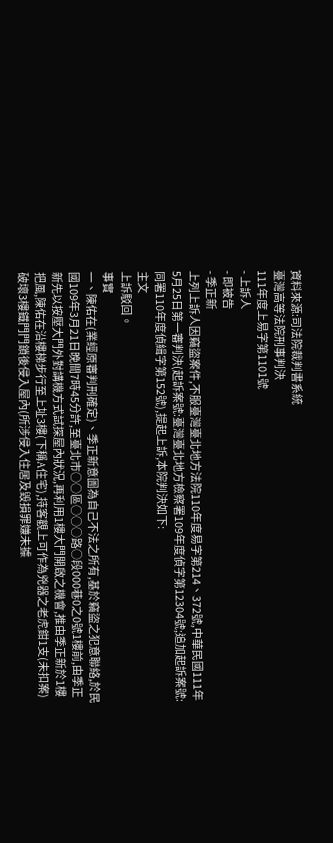資料來源:司法院裁判書系統
臺灣高等法院刑事判決
111年度上易字第1101號
- 上訴人
- 即被告
- 季正新
上列上訴人因竊盜案件,不服臺灣臺北地方法院110年度易字第214、372號,中華民國111年5月25日第一審判決(起訴案號:臺灣臺北地方檢察署109年度偵字第12304號;追加起訴案號:同署110年度偵緝字第152號),提起上訴,本院判決如下:
主文
上訴駁回。
事實
一、陳佑在(業經原審判刑確定)、季正新意圖為自己不法之所有,基於竊盜之犯意聯絡,於民國109年3月21日晚間7時45分許,至臺北市○○區○○○路○段000巷0之0號1樓前,由季正新先以按壓大門外對講機方式試探屋內狀況,再利用1樓大門開啟之機會,推由季正新於1樓把風,陳佑在沿樓梯步行至上址3樓(下稱A住宅),持客觀上可作為兇器之老虎鉗1支(未扣案)破壞3樓鐵門門鎖後侵入屋內(所涉侵入住居及毀損罪嫌未據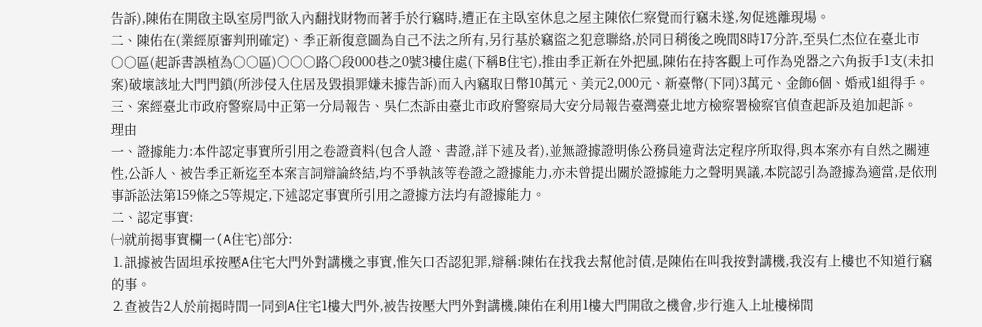告訴),陳佑在開啟主臥室房門欲入內翻找財物而著手於行竊時,遭正在主臥室休息之屋主陳依仁察覺而行竊未遂,匆促逃離現場。
二、陳佑在(業經原審判刑確定)、季正新復意圖為自己不法之所有,另行基於竊盜之犯意聯絡,於同日稍後之晚間8時17分許,至吳仁杰位在臺北市○○區(起訴書誤植為○○區)○○○路○段000巷之0號3樓住處(下稱B住宅),推由季正新在外把風,陳佑在持客觀上可作為兇器之六角扳手1支(未扣案)破壞該址大門門鎖(所涉侵入住居及毀損罪嫌未據告訴)而入內竊取日幣10萬元、美元2,000元、新臺幣(下同)3萬元、金飾6個、婚戒1組得手。
三、案經臺北市政府警察局中正第一分局報告、吳仁杰訴由臺北市政府警察局大安分局報告臺灣臺北地方檢察署檢察官偵查起訴及追加起訴。
理由
一、證據能力:本件認定事實所引用之卷證資料(包含人證、書證,詳下述及者),並無證據證明係公務員違背法定程序所取得,與本案亦有自然之關連性,公訴人、被告季正新迄至本案言詞辯論終結,均不爭執該等卷證之證據能力,亦未曾提出關於證據能力之聲明異議,本院認引為證據為適當,是依刑事訴訟法第159條之5等規定,下述認定事實所引用之證據方法均有證據能力。
二、認定事實:
㈠就前揭事實欄一(A住宅)部分:
⒈訊據被告固坦承按壓A住宅大門外對講機之事實,惟矢口否認犯罪,辯稱:陳佑在找我去幫他討債,是陳佑在叫我按對講機,我沒有上樓也不知道行竊的事。
⒉查被告2人於前揭時間一同到A住宅1樓大門外,被告按壓大門外對講機,陳佑在利用1樓大門開啟之機會,步行進入上址樓梯間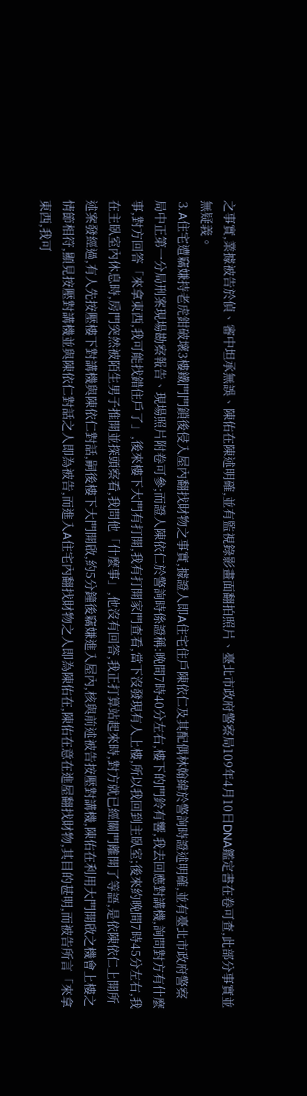之事實,業據被告於偵、審中坦承無誤、陳佑在陳述明確,並有監視錄影畫面翻拍照片、臺北市政府警察局109年4月10日DNA鑑定書在卷可查,此部分事實並無疑義。
⒊A住宅遭竊嫌持老虎鉗破壞3樓鐵門門鎖後侵入屋內翻找財物之事實,據證人即A住宅住戶陳依仁及其配偶林翰緯於警詢時證述明確,並有臺北市政府警察局中正第一分局刑案現場勘察報告、現場照片附卷可參;而證人陳依仁於警詢時係證稱:晚間7時40分左右,樓下的門鈴有響,我去回應對講機,詢問對方有什麼事,對方回答「來拿東西,我可能找錯住戶了」,後來樓下大門有打開,我有打開家門查看,當下沒發現有人上樓,所以我回到主臥室;後來約晚間7時45分左右,我在主臥室內休息時,房門突然被陌生男子推開並探頭察看,我問他「什麼事」,他沒有回答,我正打算站起來時,對方就已經關門離開了等語,是依陳依仁上開所述案發經過,有人先按壓樓下對講機與陳依仁對話,嗣後樓下大門開啟,約5分鐘後竊嫌進入屋內,核與前述被告按壓對講機,陳佑在利用大門開啟之機會上樓之情節相符,顯見按壓對講機並與陳依仁對話之人即為被告,而進入A住宅內翻找財物之人即為陳佑在,陳佑在意在進屋翻找財物,其目的甚明,而被告所言「來拿東西,我可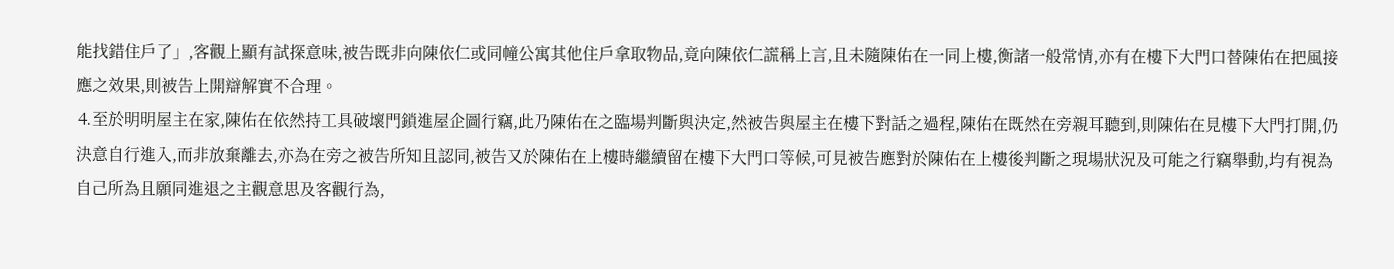能找錯住戶了」,客觀上顯有試探意味,被告既非向陳依仁或同幢公寓其他住戶拿取物品,竟向陳依仁謊稱上言,且未隨陳佑在一同上樓,衡諸一般常情,亦有在樓下大門口替陳佑在把風接應之效果,則被告上開辯解實不合理。
⒋至於明明屋主在家,陳佑在依然持工具破壞門鎖進屋企圖行竊,此乃陳佑在之臨場判斷與決定,然被告與屋主在樓下對話之過程,陳佑在既然在旁親耳聽到,則陳佑在見樓下大門打開,仍決意自行進入,而非放棄離去,亦為在旁之被告所知且認同,被告又於陳佑在上樓時繼續留在樓下大門口等候,可見被告應對於陳佑在上樓後判斷之現場狀況及可能之行竊舉動,均有視為自己所為且願同進退之主觀意思及客觀行為,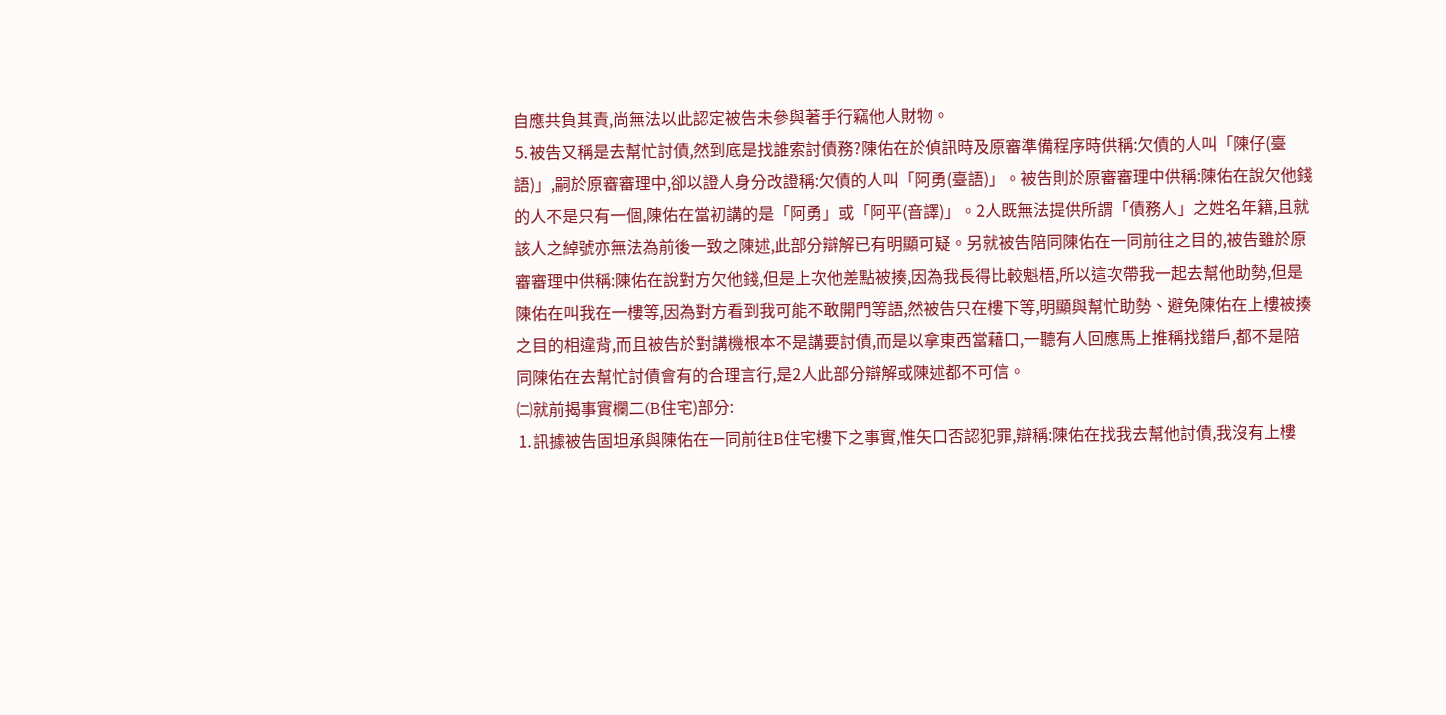自應共負其責,尚無法以此認定被告未參與著手行竊他人財物。
⒌被告又稱是去幫忙討債,然到底是找誰索討債務?陳佑在於偵訊時及原審準備程序時供稱:欠債的人叫「陳仔(臺語)」,嗣於原審審理中,卻以證人身分改證稱:欠債的人叫「阿勇(臺語)」。被告則於原審審理中供稱:陳佑在說欠他錢的人不是只有一個,陳佑在當初講的是「阿勇」或「阿平(音譯)」。2人既無法提供所謂「債務人」之姓名年籍,且就該人之綽號亦無法為前後一致之陳述,此部分辯解已有明顯可疑。另就被告陪同陳佑在一同前往之目的,被告雖於原審審理中供稱:陳佑在說對方欠他錢,但是上次他差點被揍,因為我長得比較魁梧,所以這次帶我一起去幫他助勢,但是陳佑在叫我在一樓等,因為對方看到我可能不敢開門等語,然被告只在樓下等,明顯與幫忙助勢、避免陳佑在上樓被揍之目的相違背,而且被告於對講機根本不是講要討債,而是以拿東西當藉口,一聽有人回應馬上推稱找錯戶,都不是陪同陳佑在去幫忙討債會有的合理言行,是2人此部分辯解或陳述都不可信。
㈡就前揭事實欄二(B住宅)部分:
⒈訊據被告固坦承與陳佑在一同前往B住宅樓下之事實,惟矢口否認犯罪,辯稱:陳佑在找我去幫他討債,我沒有上樓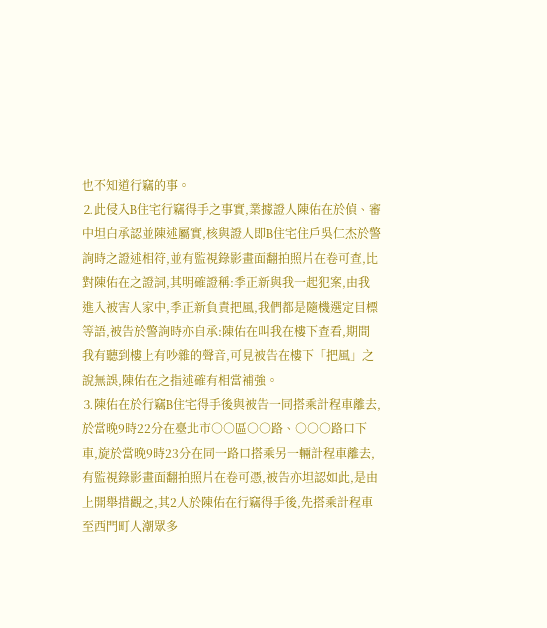也不知道行竊的事。
⒉此侵入B住宅行竊得手之事實,業據證人陳佑在於偵、審中坦白承認並陳述屬實,核與證人即B住宅住戶吳仁杰於警詢時之證述相符,並有監視錄影畫面翻拍照片在卷可查,比對陳佑在之證詞,其明確證稱:季正新與我一起犯案,由我進入被害人家中,季正新負責把風,我們都是隨機選定目標等語,被告於警詢時亦自承:陳佑在叫我在樓下查看,期間我有聽到樓上有吵雜的聲音,可見被告在樓下「把風」之說無誤,陳佑在之指述確有相當補強。
⒊陳佑在於行竊B住宅得手後與被告一同搭乘計程車離去,於當晚9時22分在臺北市○○區○○路、○○○路口下車,旋於當晚9時23分在同一路口搭乘另一輛計程車離去,有監視錄影畫面翻拍照片在卷可憑,被告亦坦認如此,是由上開舉措觀之,其2人於陳佑在行竊得手後,先搭乘計程車至西門町人潮眾多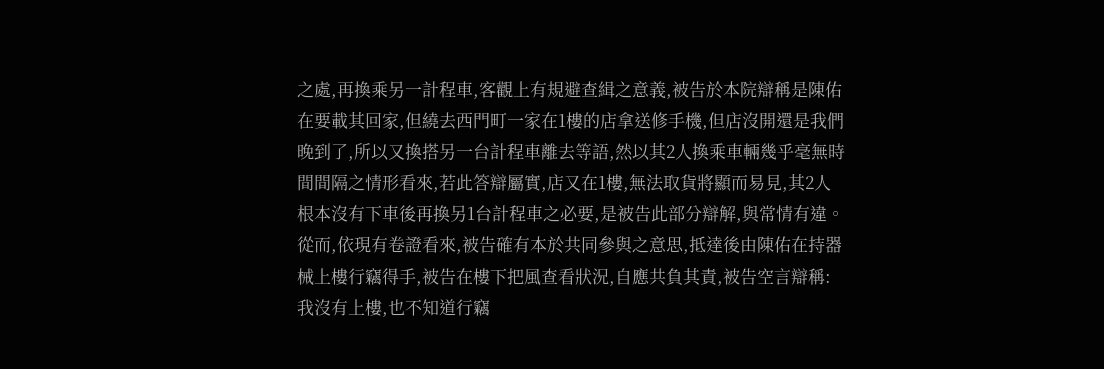之處,再換乘另一計程車,客觀上有規避查緝之意義,被告於本院辯稱是陳佑在要載其回家,但繞去西門町一家在1樓的店拿送修手機,但店沒開還是我們晚到了,所以又換搭另一台計程車離去等語,然以其2人換乘車輛幾乎毫無時間間隔之情形看來,若此答辯屬實,店又在1樓,無法取貨將顯而易見,其2人根本沒有下車後再換另1台計程車之必要,是被告此部分辯解,與常情有違。從而,依現有卷證看來,被告確有本於共同參與之意思,抵達後由陳佑在持器械上樓行竊得手,被告在樓下把風查看狀況,自應共負其責,被告空言辯稱:我沒有上樓,也不知道行竊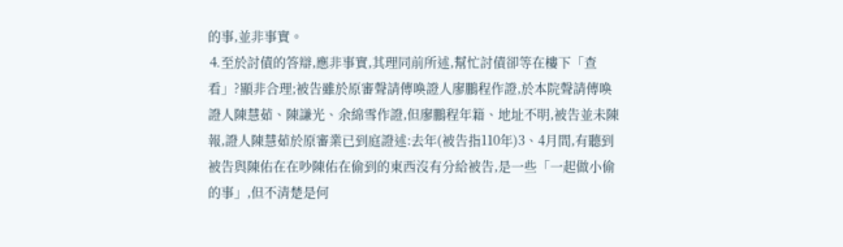的事,並非事實。
⒋至於討債的答辯,應非事實,其理同前所述,幫忙討債卻等在樓下「查看」?顯非合理;被告雖於原審聲請傳喚證人廖鵬程作證,於本院聲請傳喚證人陳慧茹、陳謙光、余綿雪作證,但廖鵬程年籍、地址不明,被告並未陳報,證人陳慧茹於原審業已到庭證述:去年(被告指110年)3、4月間,有聽到被告與陳佑在在吵陳佑在偷到的東西沒有分給被告,是一些「一起做小偷的事」,但不清楚是何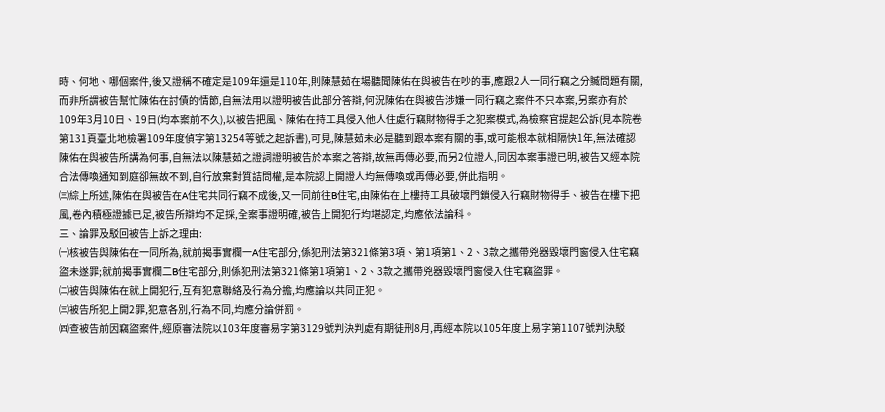時、何地、哪個案件,後又證稱不確定是109年還是110年,則陳慧茹在場聽聞陳佑在與被告在吵的事,應跟2人一同行竊之分贓問題有關,而非所謂被告幫忙陳佑在討債的情節,自無法用以證明被告此部分答辯,何況陳佑在與被告涉嫌一同行竊之案件不只本案,另案亦有於109年3月10日、19日(均本案前不久),以被告把風、陳佑在持工具侵入他人住處行竊財物得手之犯案模式,為檢察官提起公訴(見本院卷第131頁臺北地檢署109年度偵字第13254等號之起訴書),可見,陳慧茹未必是聽到跟本案有關的事,或可能根本就相隔快1年,無法確認陳佑在與被告所講為何事,自無法以陳慧茹之證詞證明被告於本案之答辯,故無再傳必要,而另2位證人,同因本案事證已明,被告又經本院合法傳喚通知到庭卻無故不到,自行放棄對質詰問權,是本院認上開證人均無傳喚或再傳必要,併此指明。
㈢綜上所述,陳佑在與被告在A住宅共同行竊不成後,又一同前往B住宅,由陳佑在上樓持工具破壞門鎖侵入行竊財物得手、被告在樓下把風,卷內積極證據已足,被告所辯均不足採,全案事證明確,被告上開犯行均堪認定,均應依法論科。
三、論罪及駁回被告上訴之理由:
㈠核被告與陳佑在一同所為,就前揭事實欄一A住宅部分,係犯刑法第321條第3項、第1項第1、2、3款之攜帶兇器毀壞門窗侵入住宅竊盜未遂罪;就前揭事實欄二B住宅部分,則係犯刑法第321條第1項第1、2、3款之攜帶兇器毀壞門窗侵入住宅竊盜罪。
㈡被告與陳佑在就上開犯行,互有犯意聯絡及行為分擔,均應論以共同正犯。
㈢被告所犯上開2罪,犯意各別,行為不同,均應分論併罰。
㈣查被告前因竊盜案件,經原審法院以103年度審易字第3129號判決判處有期徒刑8月,再經本院以105年度上易字第1107號判決駁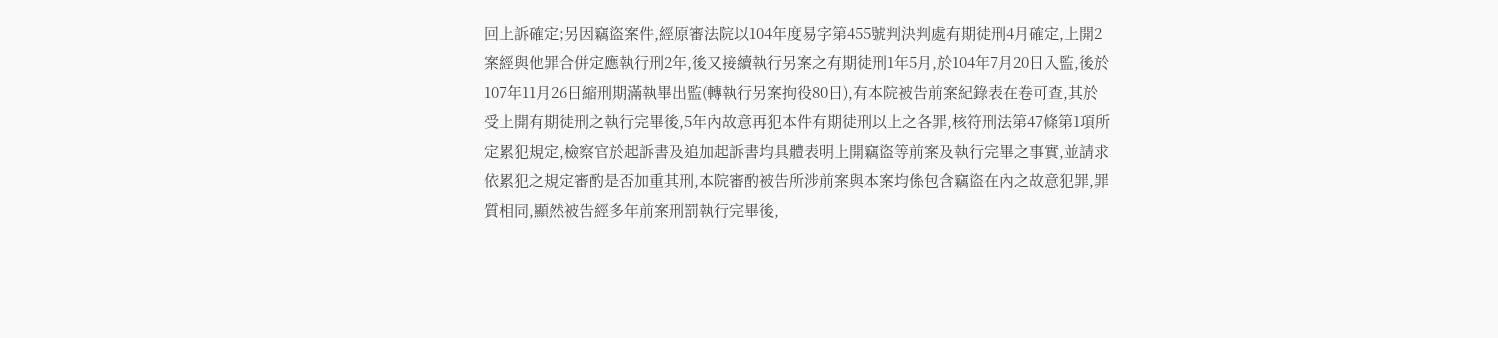回上訴確定;另因竊盜案件,經原審法院以104年度易字第455號判決判處有期徒刑4月確定,上開2案經與他罪合併定應執行刑2年,後又接續執行另案之有期徒刑1年5月,於104年7月20日入監,後於107年11月26日縮刑期滿執畢出監(轉執行另案拘役80日),有本院被告前案紀錄表在卷可查,其於受上開有期徒刑之執行完畢後,5年內故意再犯本件有期徒刑以上之各罪,核符刑法第47條第1項所定累犯規定,檢察官於起訴書及追加起訴書均具體表明上開竊盜等前案及執行完畢之事實,並請求依累犯之規定審酌是否加重其刑,本院審酌被告所涉前案與本案均係包含竊盜在內之故意犯罪,罪質相同,顯然被告經多年前案刑罰執行完畢後,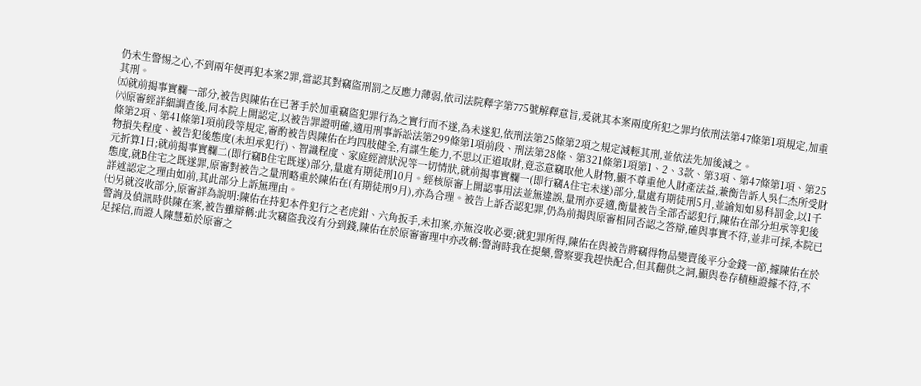仍未生警惕之心,不到兩年便再犯本案2罪,當認其對竊盜刑罰之反應力薄弱,依司法院釋字第775號解釋意旨,爰就其本案兩度所犯之罪均依刑法第47條第1項規定,加重其刑。
㈤就前揭事實欄一部分,被告與陳佑在已著手於加重竊盜犯罪行為之實行而不遂,為未遂犯,依刑法第25條第2項之規定減輕其刑,並依法先加後減之。
㈥原審經詳細調查後,同本院上開認定,以被告罪證明確,適用刑事訴訟法第299條第1項前段、刑法第28條、第321條第1項第1、2、3款、第3項、第47條第1項、第25條第2項、第41條第1項前段等規定,審酌被告與陳佑在均四肢健全,有謀生能力,不思以正道取財,竟恣意竊取他人財物,顯不尊重他人財產法益,兼衡告訴人吳仁杰所受財物損失程度、被告犯後態度(未坦承犯行)、智識程度、家庭經濟狀況等一切情狀,就前揭事實欄一(即行竊A住宅未遂)部分,量處有期徒刑5月,並諭知如易科罰金,以1千元折算1日;就前揭事實欄二(即行竊B住宅既遂)部分,量處有期徒刑10月。經核原審上開認事用法並無違誤,量刑亦妥適,衡量被告全部否認犯行,陳佑在部分坦承等犯後態度,就B住宅之既遂罪,原審對被告之量刑略重於陳佑在(有期徒刑9月),亦為合理。被告上訴否認犯罪,仍為前揭與原審相同否認之答辯,確與事實不符,並非可採,本院已詳述認定之理由如前,其此部分上訴無理由。
㈦另就沒收部分,原審詳為說明:陳佑在持犯本件犯行之老虎鉗、六角扳手,未扣案,亦無沒收必要;就犯罪所得,陳佑在與被告將竊得物品變賣後平分金錢一節,據陳佑在於警詢及偵訊時供陳在案,被告雖辯稱:此次竊盜我沒有分到錢,陳佑在於原審審理中亦改稱:警詢時我在提藥,警察要我趕快配合,但其翻供之詞,顯與卷存積極證據不符,不足採信,而證人陳慧茹於原審之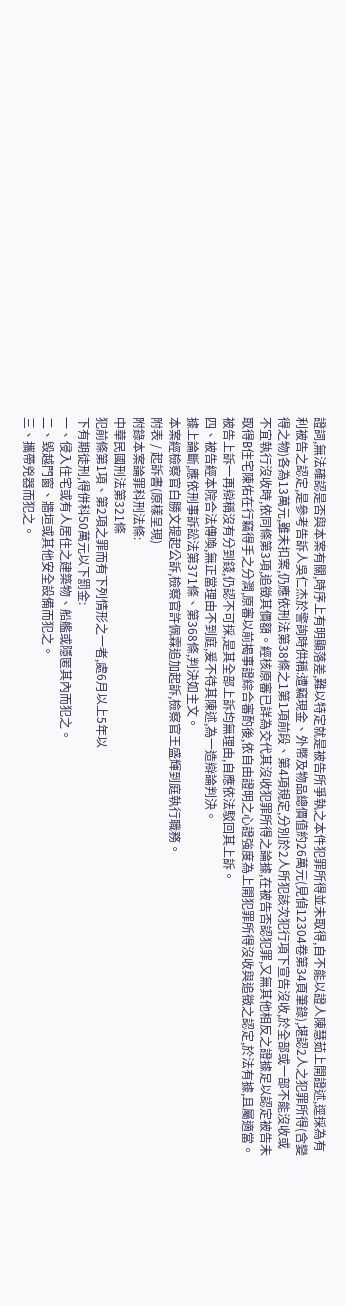證詞,無法確認是否與本案有關,時序上有明顯落差,難以特定就是被告所爭執之本件犯罪所得並未取得,自不能以證人陳慧茹上開證述,逕採為有利被告之認定,是參考告訴人吳仁杰於警詢時供稱:遭竊現金、外幣及物品總價值約26萬元(見偵12304卷第34頁筆錄),堪認2人之犯罪所得(含變得之物)各為13萬元,雖未扣案,仍應依刑法第38條之1第1項前段、第4項規定,分別於2人所犯該次犯行項下宣告沒收,於全部或一部不能沒收或不宜執行沒收時,依同條第3項,追徵其價額。經核原審已詳為交代其沒收犯罪所得之論據,在被告否認犯罪,又無其他相反之證據足以認定被告未取得B住宅陳佑在行竊得手之分潤,原審以前揭事證綜合審酌後,依自由證明之心證強度為上開犯罪所得沒收與追徵之認定,於法有據,且屬適當。被告上訴一再辯稱沒有分到錢,仍認不可採,是其全部上訴均無理由,自應依法駁回其上訴。
四、被告經本院合法傳喚,無正當理由不到庭,爰不待其陳述,為一造辯論判決。
據上論斷,應依刑事訴訟法第371條、第368條,判決如主文。
本案經檢察官白勝文提起公訴,檢察官許佩霖追加起訴,檢察官王盛輝到庭執行職務。
附表 / 起訴書(原樣呈現)
附錄本案論罪科刑法條:
中華民國刑法第321條
犯前條第1項、第2項之罪而有下列情形之一者,處6月以上5年以
下有期徒刑,得併科50萬元以下罰金:
一、侵入住宅或有人居住之建築物、船艦或隱匿其內而犯之。
二、毀越門窗、牆垣或其他安全設備而犯之。
三、攜帶兇器而犯之。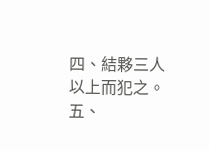四、結夥三人以上而犯之。
五、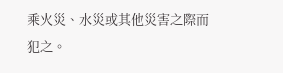乘火災、水災或其他災害之際而犯之。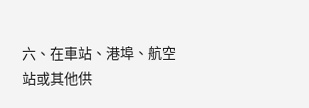六、在車站、港埠、航空站或其他供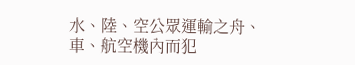水、陸、空公眾運輸之舟、
車、航空機內而犯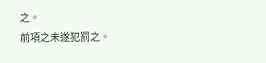之。
前項之未遂犯罰之。